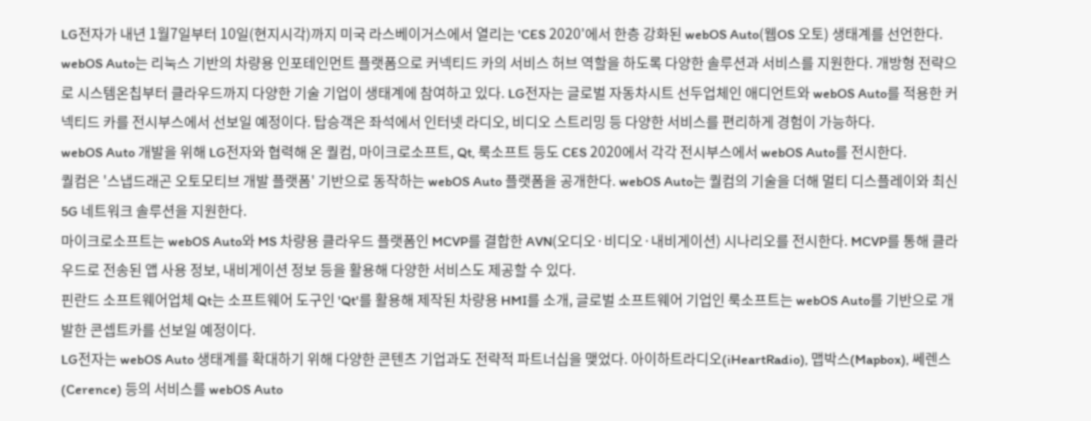LG전자가 내년 1월7일부터 10일(현지시각)까지 미국 라스베이거스에서 열리는 'CES 2020'에서 한층 강화된 webOS Auto(웹OS 오토) 생태계를 선언한다.
webOS Auto는 리눅스 기반의 차량용 인포테인먼트 플랫폼으로 커넥티드 카의 서비스 허브 역할을 하도록 다양한 솔루션과 서비스를 지원한다. 개방형 전략으로 시스템온칩부터 클라우드까지 다양한 기술 기업이 생태계에 참여하고 있다. LG전자는 글로벌 자동차시트 선두업체인 애디언트와 webOS Auto를 적용한 커넥티드 카를 전시부스에서 선보일 예정이다. 탑승객은 좌석에서 인터넷 라디오, 비디오 스트리밍 등 다양한 서비스를 편리하게 경험이 가능하다.
webOS Auto 개발을 위해 LG전자와 협력해 온 퀄컴, 마이크로소프트, Qt, 룩소프트 등도 CES 2020에서 각각 전시부스에서 webOS Auto를 전시한다.
퀄컴은 '스냅드래곤 오토모티브 개발 플랫폼' 기반으로 동작하는 webOS Auto 플랫폼을 공개한다. webOS Auto는 퀄컴의 기술을 더해 멀티 디스플레이와 최신 5G 네트워크 솔루션을 지원한다.
마이크로소프트는 webOS Auto와 MS 차량용 클라우드 플랫폼인 MCVP를 결합한 AVN(오디오·비디오·내비게이션) 시나리오를 전시한다. MCVP를 통해 클라우드로 전송된 앱 사용 정보, 내비게이션 정보 등을 활용해 다양한 서비스도 제공할 수 있다.
핀란드 소프트웨어업체 Qt는 소프트웨어 도구인 'Qt'를 활용해 제작된 차량용 HMI를 소개, 글로벌 소프트웨어 기업인 룩소프트는 webOS Auto를 기반으로 개발한 콘셉트카를 선보일 예정이다.
LG전자는 webOS Auto 생태계를 확대하기 위해 다양한 콘텐츠 기업과도 전략적 파트너십을 맺었다. 아이하트라디오(iHeartRadio), 맵박스(Mapbox), 쎄렌스(Cerence) 등의 서비스를 webOS Auto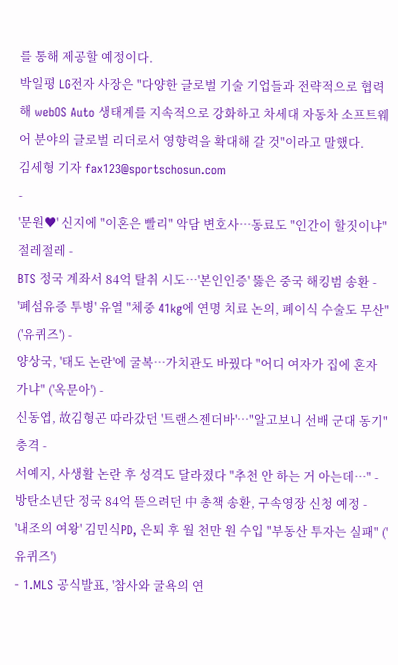를 통해 제공할 예정이다.
박일평 LG전자 사장은 "다양한 글로벌 기술 기업들과 전략적으로 협력해 webOS Auto 생태계를 지속적으로 강화하고 차세대 자동차 소프트웨어 분야의 글로벌 리더로서 영향력을 확대해 갈 것"이라고 말했다.
김세형 기자 fax123@sportschosun.com
-
'문원♥' 신지에 "이혼은 빨리" 악담 변호사…동료도 "인간이 할짓이냐" 절레절레 -
BTS 정국 계좌서 84억 탈취 시도…'본인인증' 뚫은 중국 해킹범 송환 -
'폐섬유증 투병' 유열 "체중 41kg에 연명 치료 논의, 폐이식 수술도 무산" ('유퀴즈') -
양상국, '태도 논란'에 굴복…가치관도 바꿨다 "어디 여자가 집에 혼자 가냐" ('옥문아') -
신동엽, 故김형곤 따라갔던 '트랜스젠더바'…"알고보니 선배 군대 동기" 충격 -
서예지, 사생활 논란 후 성격도 달라졌다 "추천 안 하는 거 아는데…" -
방탄소년단 정국 84억 뜯으려던 中 총책 송환, 구속영장 신청 예정 -
'내조의 여왕' 김민식PD, 은퇴 후 월 천만 원 수입 "부동산 투자는 실패" ('유퀴즈')
- 1.MLS 공식발표, '참사와 굴욕의 연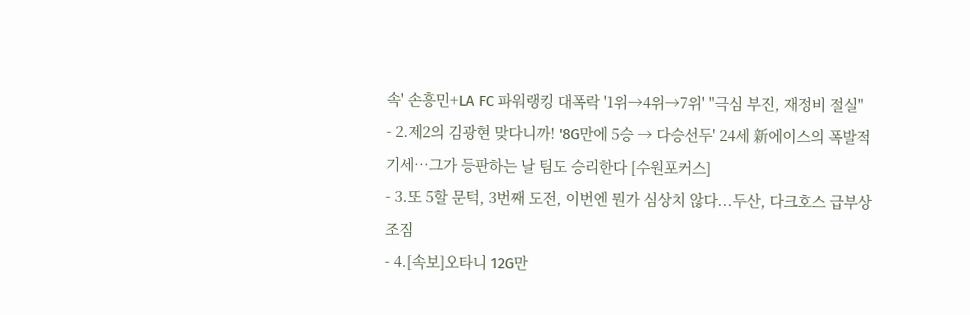속' 손흥민+LA FC 파워랭킹 대폭락 '1위→4위→7위' "극심 부진, 재정비 절실"
- 2.제2의 김광현 맞다니까! '8G만에 5승 → 다승선두' 24세 新에이스의 폭발적 기세…그가 등판하는 날 팀도 승리한다 [수원포커스]
- 3.또 5할 문턱, 3번째 도전, 이번엔 뭔가 심상치 않다...두산, 다크호스 급부상 조짐
- 4.[속보]오타니 12G만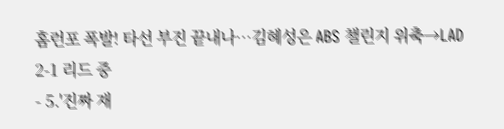홈런포 폭발! 타선 부진 끝내나…김혜성은 ABS 챌린지 위축→LAD 2-1 리드 중
- 5.'진짜 재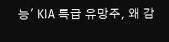능' KIA 특급 유망주, 왜 감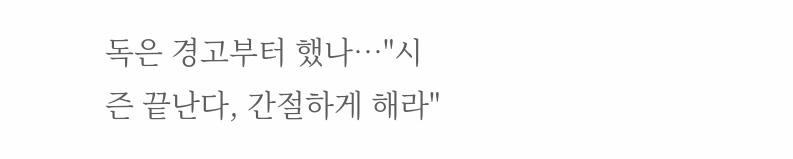독은 경고부터 했나…"시즌 끝난다, 간절하게 해라"